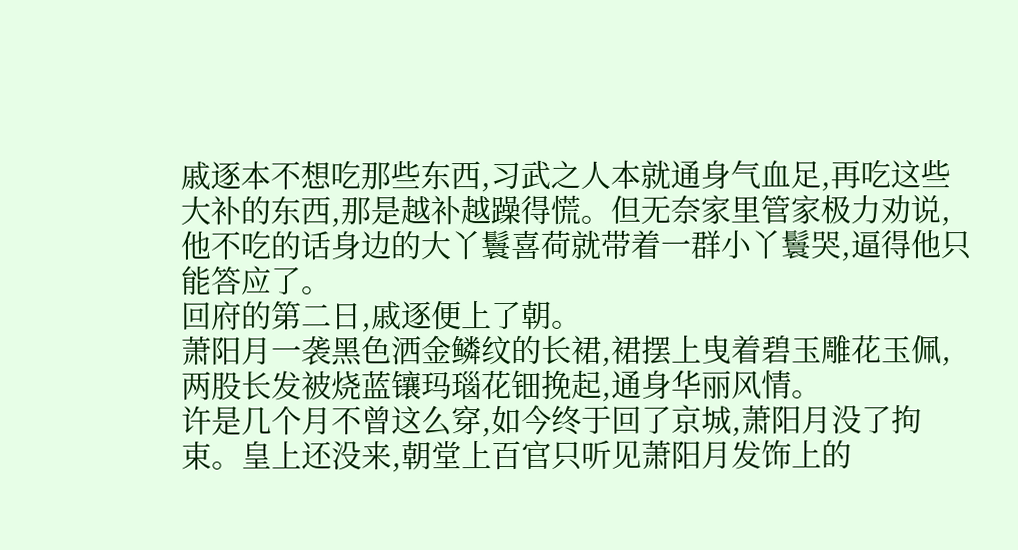戚逐本不想吃那些东西,习武之人本就通身气血足,再吃这些大补的东西,那是越补越躁得慌。但无奈家里管家极力劝说,他不吃的话身边的大丫鬟喜荷就带着一群小丫鬟哭,逼得他只能答应了。
回府的第二日,戚逐便上了朝。
萧阳月一袭黑色洒金鳞纹的长裙,裙摆上曳着碧玉雕花玉佩,两股长发被烧蓝镶玛瑙花钿挽起,通身华丽风情。
许是几个月不曾这么穿,如今终于回了京城,萧阳月没了拘束。皇上还没来,朝堂上百官只听见萧阳月发饰上的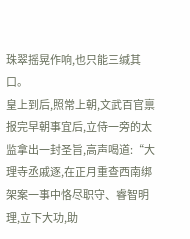珠翠摇晃作响,也只能三缄其口。
皇上到后,照常上朝,文武百官禀报完早朝事宜后,立侍一旁的太监拿出一封圣旨,高声喝道:“大理寺丞戚逐,在正月重查西南绑架案一事中恪尽职守、睿智明理,立下大功,助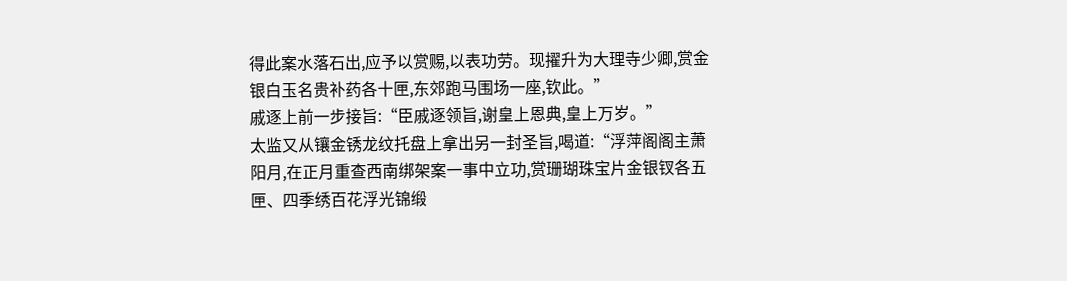得此案水落石出,应予以赏赐,以表功劳。现擢升为大理寺少卿,赏金银白玉名贵补药各十匣,东郊跑马围场一座,钦此。”
戚逐上前一步接旨:“臣戚逐领旨,谢皇上恩典,皇上万岁。”
太监又从镶金锈龙纹托盘上拿出另一封圣旨,喝道:“浮萍阁阁主萧阳月,在正月重查西南绑架案一事中立功,赏珊瑚珠宝片金银钗各五匣、四季绣百花浮光锦缎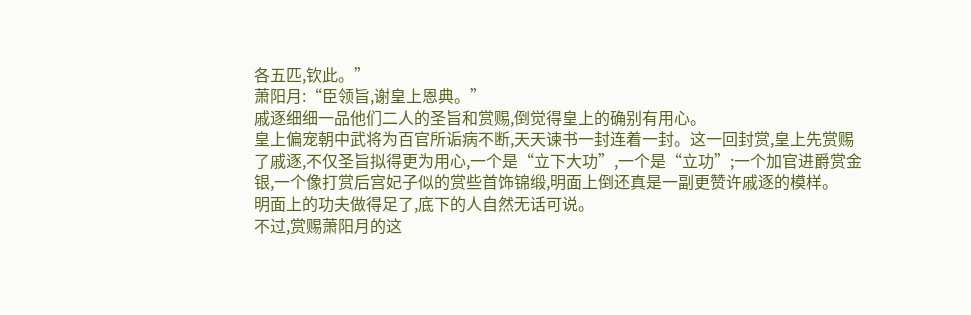各五匹,钦此。”
萧阳月:“臣领旨,谢皇上恩典。”
戚逐细细一品他们二人的圣旨和赏赐,倒觉得皇上的确别有用心。
皇上偏宠朝中武将为百官所诟病不断,天天谏书一封连着一封。这一回封赏,皇上先赏赐了戚逐,不仅圣旨拟得更为用心,一个是“立下大功”,一个是“立功”;一个加官进爵赏金银,一个像打赏后宫妃子似的赏些首饰锦缎,明面上倒还真是一副更赞许戚逐的模样。
明面上的功夫做得足了,底下的人自然无话可说。
不过,赏赐萧阳月的这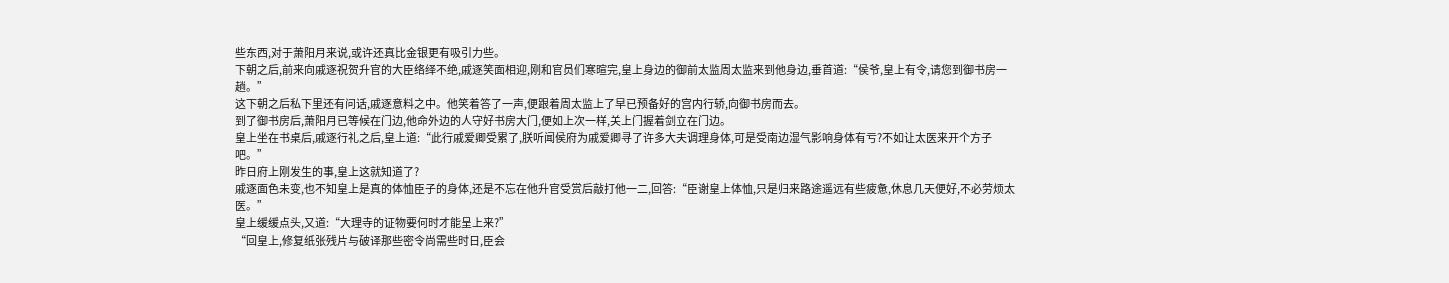些东西,对于萧阳月来说,或许还真比金银更有吸引力些。
下朝之后,前来向戚逐祝贺升官的大臣络绎不绝,戚逐笑面相迎,刚和官员们寒暄完,皇上身边的御前太监周太监来到他身边,垂首道:“侯爷,皇上有令,请您到御书房一趟。”
这下朝之后私下里还有问话,戚逐意料之中。他笑着答了一声,便跟着周太监上了早已预备好的宫内行轿,向御书房而去。
到了御书房后,萧阳月已等候在门边,他命外边的人守好书房大门,便如上次一样,关上门握着剑立在门边。
皇上坐在书桌后,戚逐行礼之后,皇上道:“此行戚爱卿受累了,朕听闻侯府为戚爱卿寻了许多大夫调理身体,可是受南边湿气影响身体有亏?不如让太医来开个方子吧。”
昨日府上刚发生的事,皇上这就知道了?
戚逐面色未变,也不知皇上是真的体恤臣子的身体,还是不忘在他升官受赏后敲打他一二,回答:“臣谢皇上体恤,只是归来路途遥远有些疲惫,休息几天便好,不必劳烦太医。”
皇上缓缓点头,又道:“大理寺的证物要何时才能呈上来?”
“回皇上,修复纸张残片与破译那些密令尚需些时日,臣会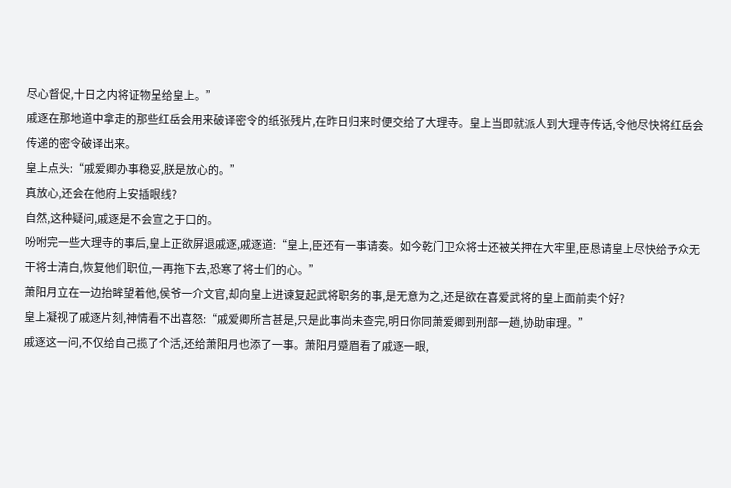尽心督促,十日之内将证物呈给皇上。”
戚逐在那地道中拿走的那些红岳会用来破译密令的纸张残片,在昨日归来时便交给了大理寺。皇上当即就派人到大理寺传话,令他尽快将红岳会传递的密令破译出来。
皇上点头:“戚爱卿办事稳妥,朕是放心的。”
真放心,还会在他府上安插眼线?
自然,这种疑问,戚逐是不会宣之于口的。
吩咐完一些大理寺的事后,皇上正欲屏退戚逐,戚逐道:“皇上,臣还有一事请奏。如今乾门卫众将士还被关押在大牢里,臣恳请皇上尽快给予众无干将士清白,恢复他们职位,一再拖下去,恐寒了将士们的心。”
萧阳月立在一边抬眸望着他,侯爷一介文官,却向皇上进谏复起武将职务的事,是无意为之,还是欲在喜爱武将的皇上面前卖个好?
皇上凝视了戚逐片刻,神情看不出喜怒:“戚爱卿所言甚是,只是此事尚未查完,明日你同萧爱卿到刑部一趟,协助审理。”
戚逐这一问,不仅给自己揽了个活,还给萧阳月也添了一事。萧阳月蹙眉看了戚逐一眼,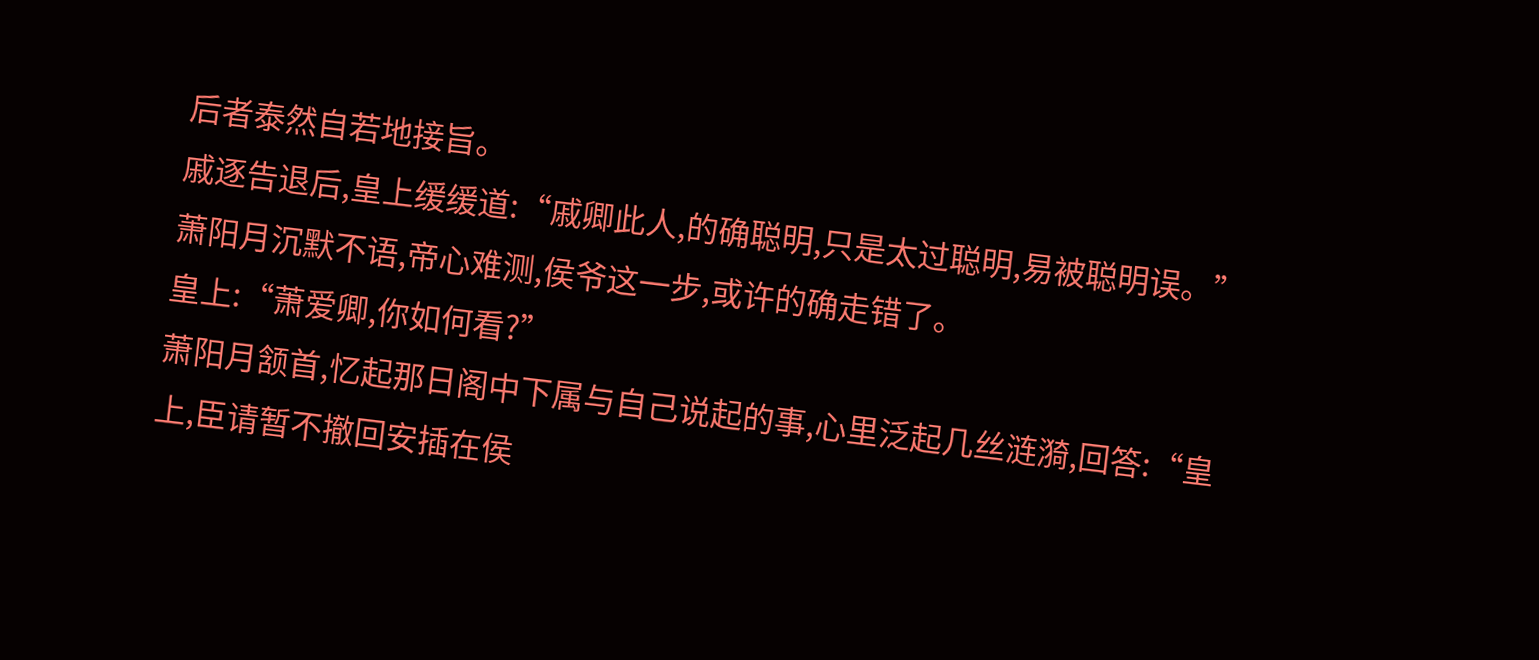后者泰然自若地接旨。
戚逐告退后,皇上缓缓道:“戚卿此人,的确聪明,只是太过聪明,易被聪明误。”
萧阳月沉默不语,帝心难测,侯爷这一步,或许的确走错了。
皇上:“萧爱卿,你如何看?”
萧阳月颔首,忆起那日阁中下属与自己说起的事,心里泛起几丝涟漪,回答:“皇上,臣请暂不撤回安插在侯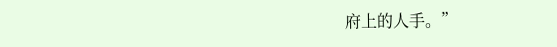府上的人手。”